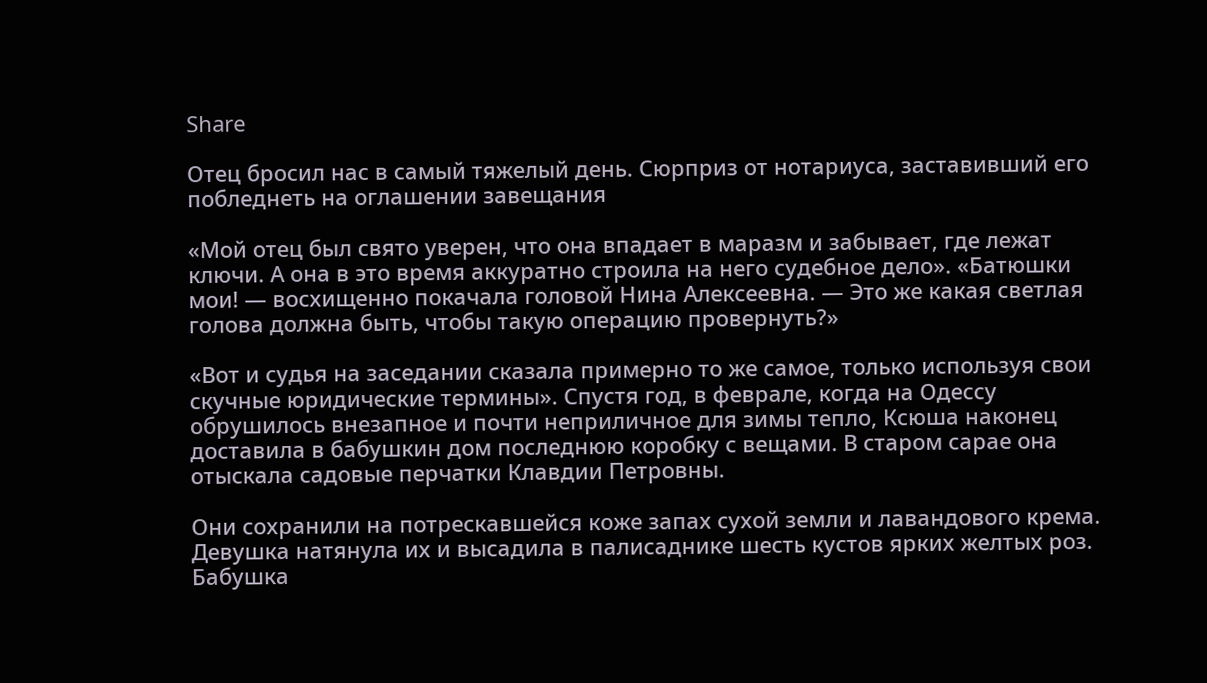Share

Отец бросил нас в самый тяжелый день. Сюрприз от нотариуса, заставивший его побледнеть на оглашении завещания

«Мой отец был свято уверен, что она впадает в маразм и забывает, где лежат ключи. А она в это время аккуратно строила на него судебное дело». «Батюшки мои! — восхищенно покачала головой Нина Алексеевна. — Это же какая светлая голова должна быть, чтобы такую операцию провернуть?»

«Вот и судья на заседании сказала примерно то же самое, только используя свои скучные юридические термины». Спустя год, в феврале, когда на Одессу обрушилось внезапное и почти неприличное для зимы тепло, Ксюша наконец доставила в бабушкин дом последнюю коробку с вещами. В старом сарае она отыскала садовые перчатки Клавдии Петровны.

Они сохранили на потрескавшейся коже запах сухой земли и лавандового крема. Девушка натянула их и высадила в палисаднике шесть кустов ярких желтых роз. Бабушка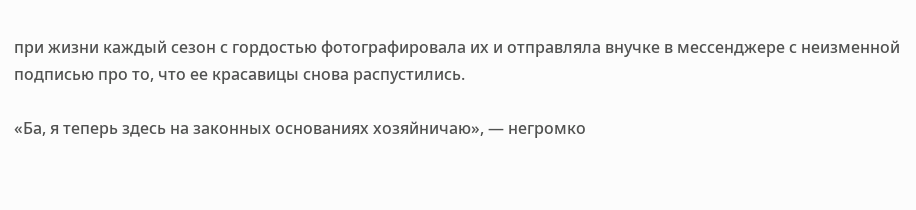при жизни каждый сезон с гордостью фотографировала их и отправляла внучке в мессенджере с неизменной подписью про то, что ее красавицы снова распустились.

«Ба, я теперь здесь на законных основаниях хозяйничаю», — негромко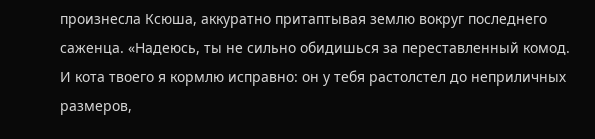произнесла Ксюша, аккуратно притаптывая землю вокруг последнего саженца. «Надеюсь, ты не сильно обидишься за переставленный комод. И кота твоего я кормлю исправно: он у тебя растолстел до неприличных размеров,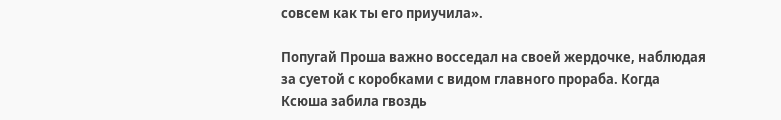совсем как ты его приучила».

Попугай Проша важно восседал на своей жердочке, наблюдая за суетой с коробками с видом главного прораба. Когда Ксюша забила гвоздь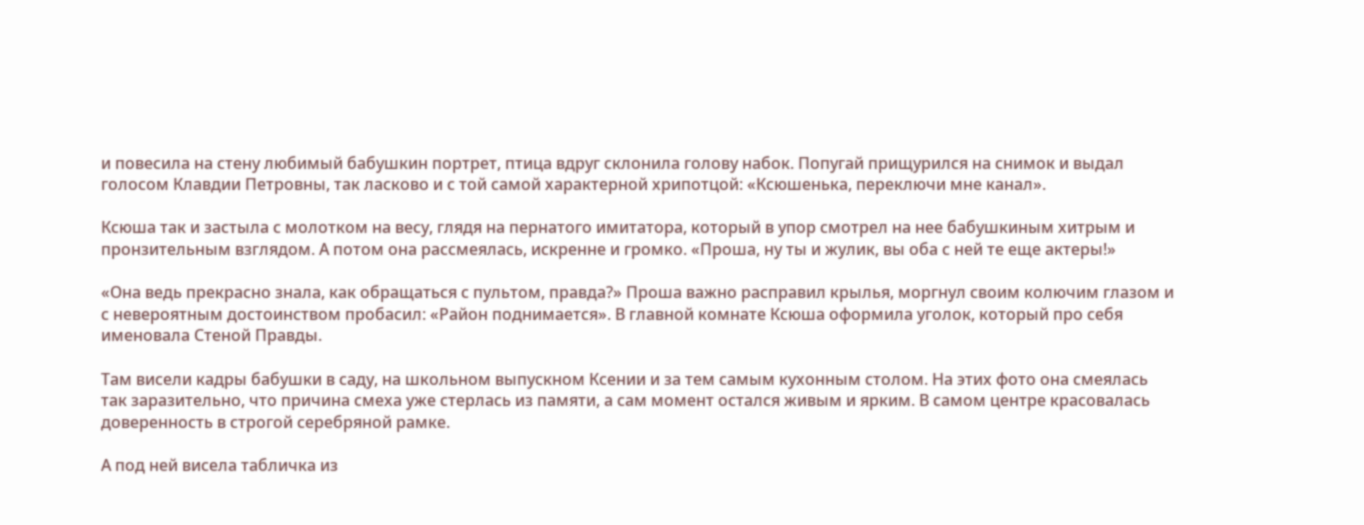и повесила на стену любимый бабушкин портрет, птица вдруг склонила голову набок. Попугай прищурился на снимок и выдал голосом Клавдии Петровны, так ласково и с той самой характерной хрипотцой: «Ксюшенька, переключи мне канал».

Ксюша так и застыла с молотком на весу, глядя на пернатого имитатора, который в упор смотрел на нее бабушкиным хитрым и пронзительным взглядом. А потом она рассмеялась, искренне и громко. «Проша, ну ты и жулик, вы оба с ней те еще актеры!»

«Она ведь прекрасно знала, как обращаться с пультом, правда?» Проша важно расправил крылья, моргнул своим колючим глазом и с невероятным достоинством пробасил: «Район поднимается». В главной комнате Ксюша оформила уголок, который про себя именовала Стеной Правды.

Там висели кадры бабушки в саду, на школьном выпускном Ксении и за тем самым кухонным столом. На этих фото она смеялась так заразительно, что причина смеха уже стерлась из памяти, а сам момент остался живым и ярким. В самом центре красовалась доверенность в строгой серебряной рамке.

А под ней висела табличка из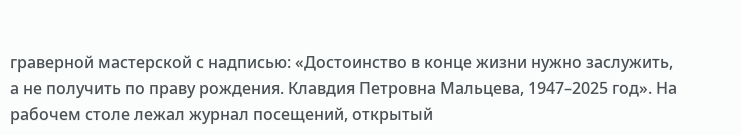граверной мастерской с надписью: «Достоинство в конце жизни нужно заслужить, а не получить по праву рождения. Клавдия Петровна Мальцева, 1947–2025 год». На рабочем столе лежал журнал посещений, открытый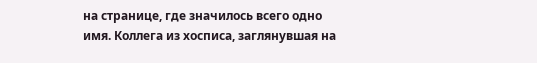на странице, где значилось всего одно имя. Коллега из хосписа, заглянувшая на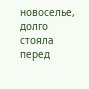новоселье, долго стояла перед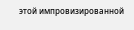этой импровизированной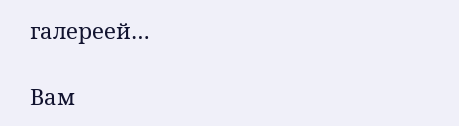галереей…

Вам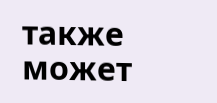также может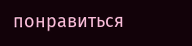понравиться